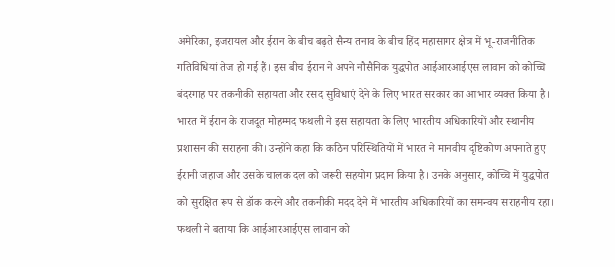अमेरिका, इजरायल और ईरान के बीच बढ़ते सैन्य तनाव के बीच हिंद महासागर क्षेत्र में भू-राजनीतिक गतिविधियां तेज हो गई हैं। इस बीच ईरान ने अपने नौसैनिक युद्धपोत आईआरआईएस लावान को कोच्चि बंदरगाह पर तकनीकी सहायता और रसद सुविधाएं देने के लिए भारत सरकार का आभार व्यक्त किया है।
भारत में ईरान के राजदूत मोहम्मद फथली ने इस सहायता के लिए भारतीय अधिकारियों और स्थानीय प्रशासन की सराहना की। उन्होंने कहा कि कठिन परिस्थितियों में भारत ने मानवीय दृष्टिकोण अपनाते हुए ईरानी जहाज और उसके चालक दल को जरूरी सहयोग प्रदान किया है। उनके अनुसार, कोच्चि में युद्धपोत को सुरक्षित रूप से डॉक करने और तकनीकी मदद देने में भारतीय अधिकारियों का समन्वय सराहनीय रहा।
फथली ने बताया कि आईआरआईएस लावान को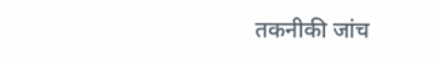तकनीकी जांच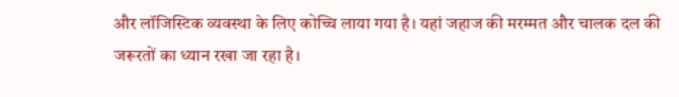और लॉजिस्टिक व्यवस्था के लिए कोच्चि लाया गया है। यहां जहाज की मरम्मत और चालक दल की जरूरतों का ध्यान रखा जा रहा है।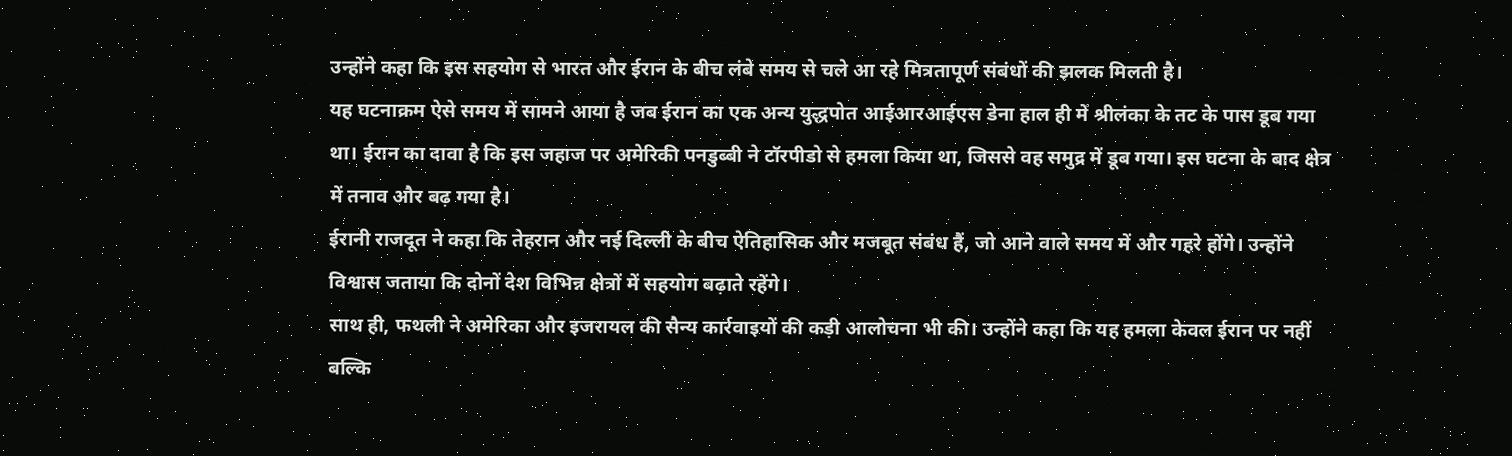उन्होंने कहा कि इस सहयोग से भारत और ईरान के बीच लंबे समय से चले आ रहे मित्रतापूर्ण संबंधों की झलक मिलती है।
यह घटनाक्रम ऐसे समय में सामने आया है जब ईरान का एक अन्य युद्धपोत आईआरआईएस डेना हाल ही में श्रीलंका के तट के पास डूब गया था। ईरान का दावा है कि इस जहाज पर अमेरिकी पनडुब्बी ने टॉरपीडो से हमला किया था, जिससे वह समुद्र में डूब गया। इस घटना के बाद क्षेत्र में तनाव और बढ़ गया है।
ईरानी राजदूत ने कहा कि तेहरान और नई दिल्ली के बीच ऐतिहासिक और मजबूत संबंध हैं, जो आने वाले समय में और गहरे होंगे। उन्होंने विश्वास जताया कि दोनों देश विभिन्न क्षेत्रों में सहयोग बढ़ाते रहेंगे।
साथ ही, फथली ने अमेरिका और इजरायल की सैन्य कार्रवाइयों की कड़ी आलोचना भी की। उन्होंने कहा कि यह हमला केवल ईरान पर नहीं बल्कि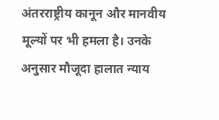अंतरराष्ट्रीय कानून और मानवीय मूल्यों पर भी हमला है। उनके अनुसार मौजूदा हालात न्याय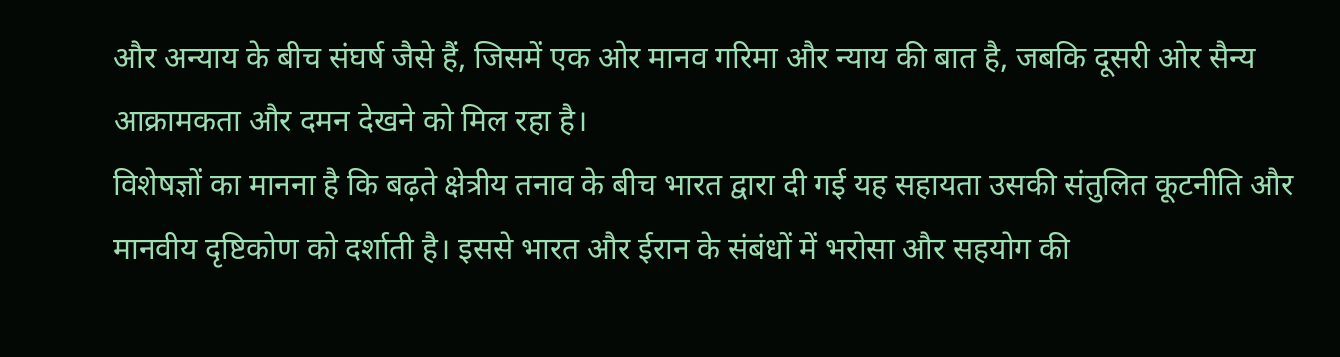और अन्याय के बीच संघर्ष जैसे हैं, जिसमें एक ओर मानव गरिमा और न्याय की बात है, जबकि दूसरी ओर सैन्य आक्रामकता और दमन देखने को मिल रहा है।
विशेषज्ञों का मानना है कि बढ़ते क्षेत्रीय तनाव के बीच भारत द्वारा दी गई यह सहायता उसकी संतुलित कूटनीति और मानवीय दृष्टिकोण को दर्शाती है। इससे भारत और ईरान के संबंधों में भरोसा और सहयोग की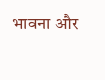भावना और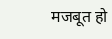मजबूत हो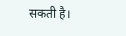सकती है।